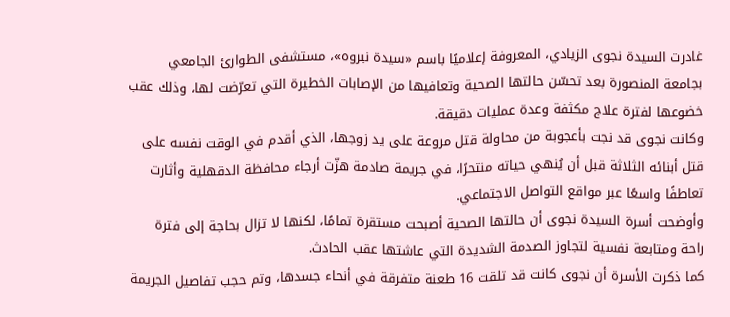غادرت السيدة نجوى الزيادي، المعروفة إعلاميًا باسم «سيدة نبروه»، مستشفى الطوارئ الجامعي بجامعة المنصورة بعد تحسّن حالتها الصحية وتعافيها من الإصابات الخطيرة التي تعرّضت لها، وذلك عقب خضوعها لفترة علاج مكثفة وعدة عمليات دقيقة.
وكانت نجوى قد نجت بأعجوبة من محاولة قتل مروعة على يد زوجها، الذي أقدم في الوقت نفسه على قتل أبنائه الثلاثة قبل أن يُنهي حياته منتحرًا، في جريمة صادمة هزّت أرجاء محافظة الدقهلية وأثارت تعاطفًا واسعًا عبر مواقع التواصل الاجتماعي.
وأوضحت أسرة السيدة نجوى أن حالتها الصحية أصبحت مستقرة تمامًا، لكنها لا تزال بحاجة إلى فترة راحة ومتابعة نفسية لتجاوز الصدمة الشديدة التي عاشتها عقب الحادث.
كما ذكرت الأسرة أن نجوى كانت قد تلقت 16 طعنة متفرقة في أنحاء جسدها، وتم حجب تفاصيل الجريمة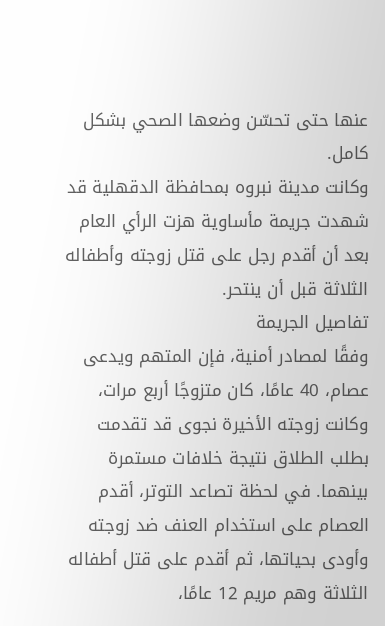عنها حتى تحسّن وضعها الصحي بشكل كامل.
وكانت مدينة نبروه بمحافظة الدقهلية قد شهدت جريمة مأساوية هزت الرأي العام بعد أن أقدم رجل على قتل زوجته وأطفاله الثلاثة قبل أن ينتحر.
تفاصيل الجريمة
وفقًا لمصادر أمنية، فإن المتهم ويدعى عصام، 40 عامًا، كان متزوجًا أربع مرات، وكانت زوجته الأخيرة نجوى قد تقدمت بطلب الطلاق نتيجة خلافات مستمرة بينهما. في لحظة تصاعد التوتر، أقدم العصام على استخدام العنف ضد زوجته وأودى بحياتها، ثم أقدم على قتل أطفاله الثلاثة وهم مريم 12 عامًا،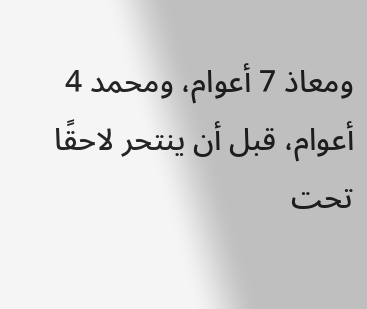ومعاذ 7 أعوام، ومحمد 4 أعوام، قبل أن ينتحر لاحقًا تحت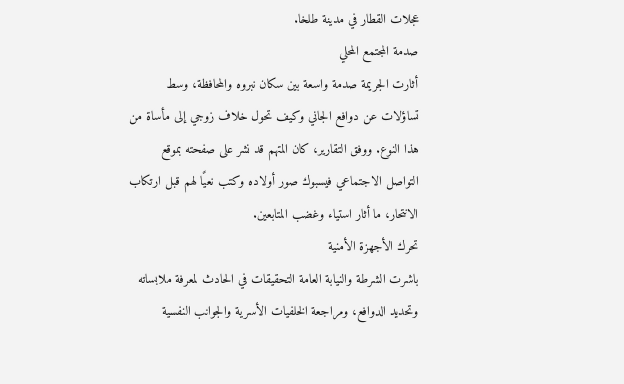عجلات القطار في مدينة طلخا.
صدمة المجتمع المحلي
أثارت الجريمة صدمة واسعة بين سكان نبروه والمحافظة، وسط تساؤلات عن دوافع الجاني وكيف تحول خلاف زوجي إلى مأساة من هذا النوع. ووفق التقارير، كان المتهم قد نشر على صفحته بموقع التواصل الاجتماعي فيسبوك صور أولاده وكتب نعيًا لهم قبل ارتكاب الانتحار، ما أثار استياء وغضب المتابعين.
تحرك الأجهزة الأمنية
باشرت الشرطة والنيابة العامة التحقيقات في الحادث لمعرفة ملابساته وتحديد الدوافع، ومراجعة الخلفيات الأسرية والجوانب النفسية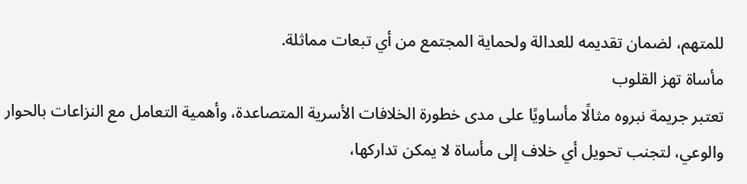للمتهم، لضمان تقديمه للعدالة ولحماية المجتمع من أي تبعات مماثلة.
مأساة تهز القلوب
تعتبر جريمة نبروه مثالًا مأساويًا على مدى خطورة الخلافات الأسرية المتصاعدة، وأهمية التعامل مع النزاعات بالحوار والوعي، لتجنب تحويل أي خلاف إلى مأساة لا يمكن تداركها،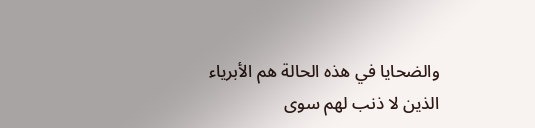والضحايا في هذه الحالة هم الأبرياء الذين لا ذنب لهم سوى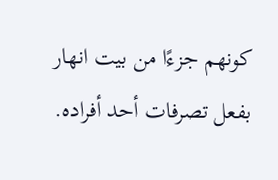كونهم جزءًا من بيت انهار بفعل تصرفات أحد أفراده.